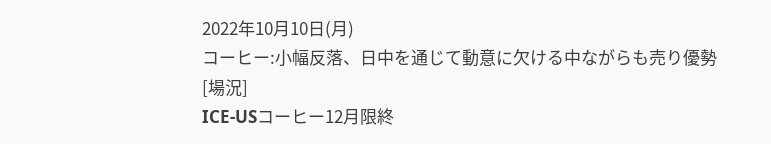2022年10月10日(月)
コーヒー:小幅反落、日中を通じて動意に欠ける中ながらも売り優勢
[場況]
ICE-USコーヒー12月限終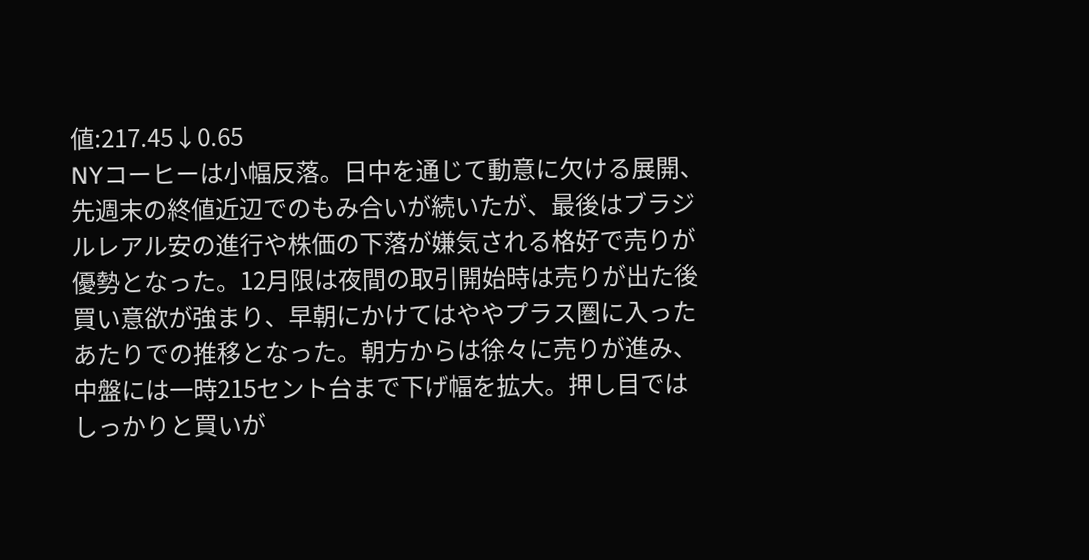値:217.45↓0.65
NYコーヒーは小幅反落。日中を通じて動意に欠ける展開、先週末の終値近辺でのもみ合いが続いたが、最後はブラジルレアル安の進行や株価の下落が嫌気される格好で売りが優勢となった。12月限は夜間の取引開始時は売りが出た後買い意欲が強まり、早朝にかけてはややプラス圏に入ったあたりでの推移となった。朝方からは徐々に売りが進み、中盤には一時215セント台まで下げ幅を拡大。押し目ではしっかりと買いが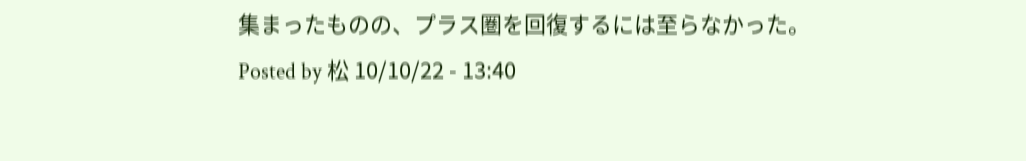集まったものの、プラス圏を回復するには至らなかった。
Posted by 松 10/10/22 - 13:40